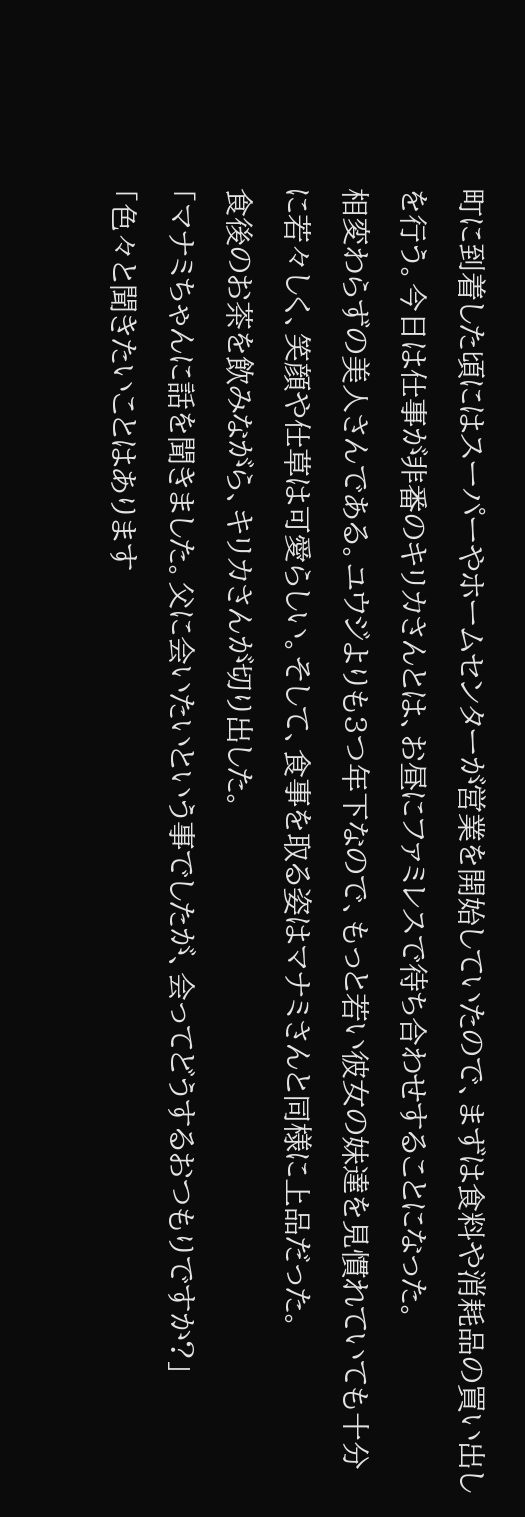町に到着した頃にはスーパーやホームセンターが営業を開始していたので、まずは食料や消耗品の買い出しを行う。今日は仕事が非番のキリカさんとは、お昼にファミレスで待ち合わせすることになった。
相変わらずの美人さんである。ユウジよりも3つ年下なので、もっと若い彼女の妹達を見慣れていても十分に若々しく、笑顔や仕草は可愛らしい。そして、食事を取る姿はマナミさんと同様に上品だった。
食後のお茶を飲みながら、キリカさんが切り出した。
「マナミちゃんに話を聞きました。父に会いたいという事でしたが、会ってどうするおつもりですか?」
「色々と聞きたいことはあります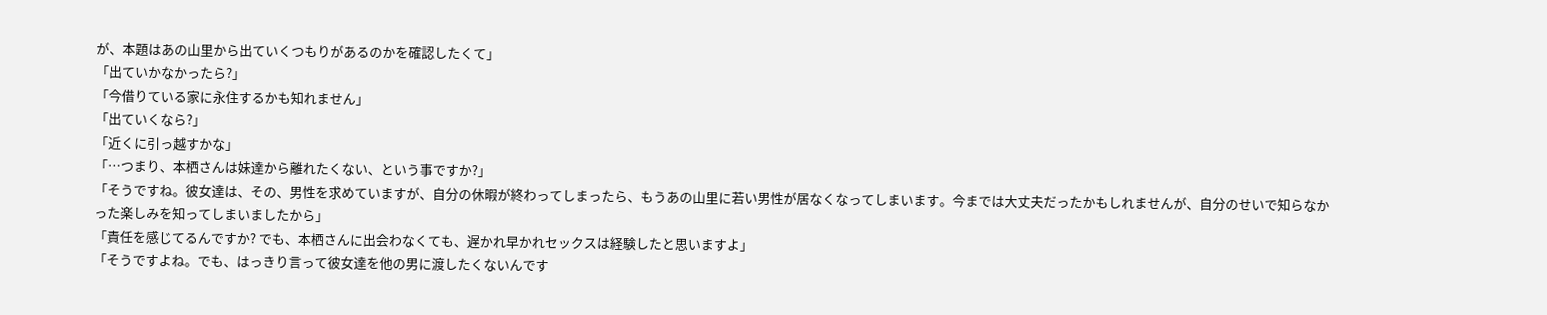が、本題はあの山里から出ていくつもりがあるのかを確認したくて」
「出ていかなかったら?」
「今借りている家に永住するかも知れません」
「出ていくなら?」
「近くに引っ越すかな」
「…つまり、本栖さんは妹達から離れたくない、という事ですか?」
「そうですね。彼女達は、その、男性を求めていますが、自分の休暇が終わってしまったら、もうあの山里に若い男性が居なくなってしまいます。今までは大丈夫だったかもしれませんが、自分のせいで知らなかった楽しみを知ってしまいましたから」
「責任を感じてるんですか? でも、本栖さんに出会わなくても、遅かれ早かれセックスは経験したと思いますよ」
「そうですよね。でも、はっきり言って彼女達を他の男に渡したくないんです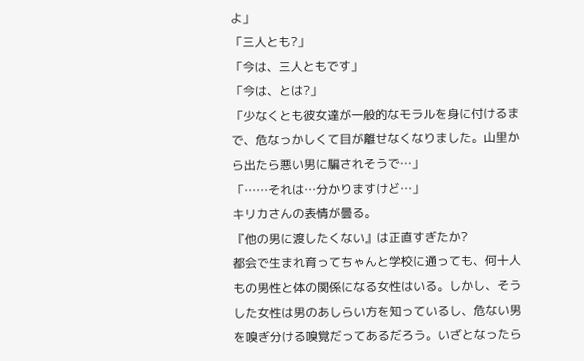よ」
「三人とも?」
「今は、三人ともです」
「今は、とは?」
「少なくとも彼女達が一般的なモラルを身に付けるまで、危なっかしくて目が離せなくなりました。山里から出たら悪い男に騙されそうで…」
「……それは…分かりますけど…」
キリカさんの表情が曇る。
『他の男に渡したくない』は正直すぎたか?
都会で生まれ育ってちゃんと学校に通っても、何十人もの男性と体の関係になる女性はいる。しかし、そうした女性は男のあしらい方を知っているし、危ない男を嗅ぎ分ける嗅覚だってあるだろう。いざとなったら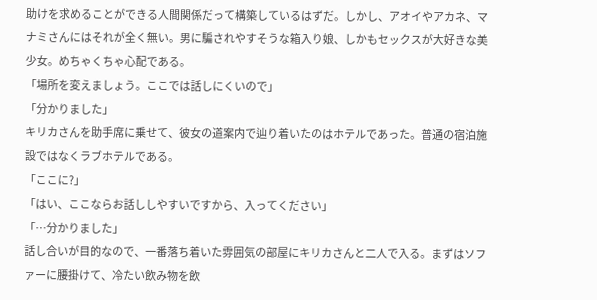助けを求めることができる人間関係だって構築しているはずだ。しかし、アオイやアカネ、マナミさんにはそれが全く無い。男に騙されやすそうな箱入り娘、しかもセックスが大好きな美少女。めちゃくちゃ心配である。
「場所を変えましょう。ここでは話しにくいので」
「分かりました」
キリカさんを助手席に乗せて、彼女の道案内で辿り着いたのはホテルであった。普通の宿泊施設ではなくラブホテルである。
「ここに?」
「はい、ここならお話ししやすいですから、入ってください」
「…分かりました」
話し合いが目的なので、一番落ち着いた雰囲気の部屋にキリカさんと二人で入る。まずはソファーに腰掛けて、冷たい飲み物を飲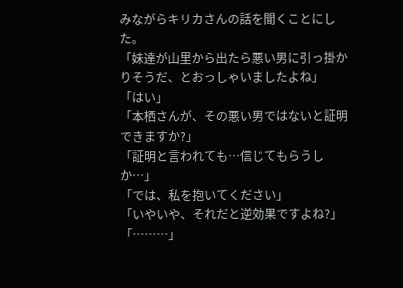みながらキリカさんの話を聞くことにした。
「妹達が山里から出たら悪い男に引っ掛かりそうだ、とおっしゃいましたよね」
「はい」
「本栖さんが、その悪い男ではないと証明できますか?」
「証明と言われても…信じてもらうしか…」
「では、私を抱いてください」
「いやいや、それだと逆効果ですよね?」
「………」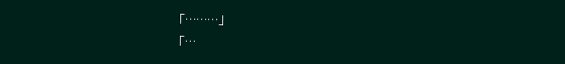「………」
「…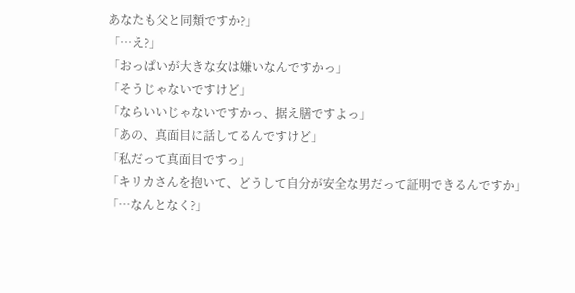あなたも父と同類ですか?」
「…え?」
「おっぱいが大きな女は嫌いなんですかっ」
「そうじゃないですけど」
「ならいいじゃないですかっ、据え膳ですよっ」
「あの、真面目に話してるんですけど」
「私だって真面目ですっ」
「キリカさんを抱いて、どうして自分が安全な男だって証明できるんですか」
「…なんとなく?」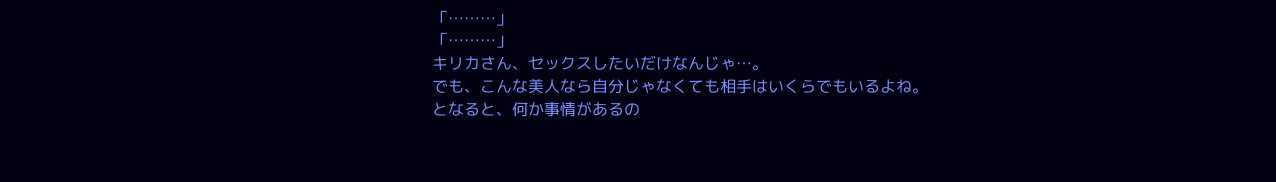「………」
「………」
キリカさん、セックスしたいだけなんじゃ…。
でも、こんな美人なら自分じゃなくても相手はいくらでもいるよね。
となると、何か事情があるの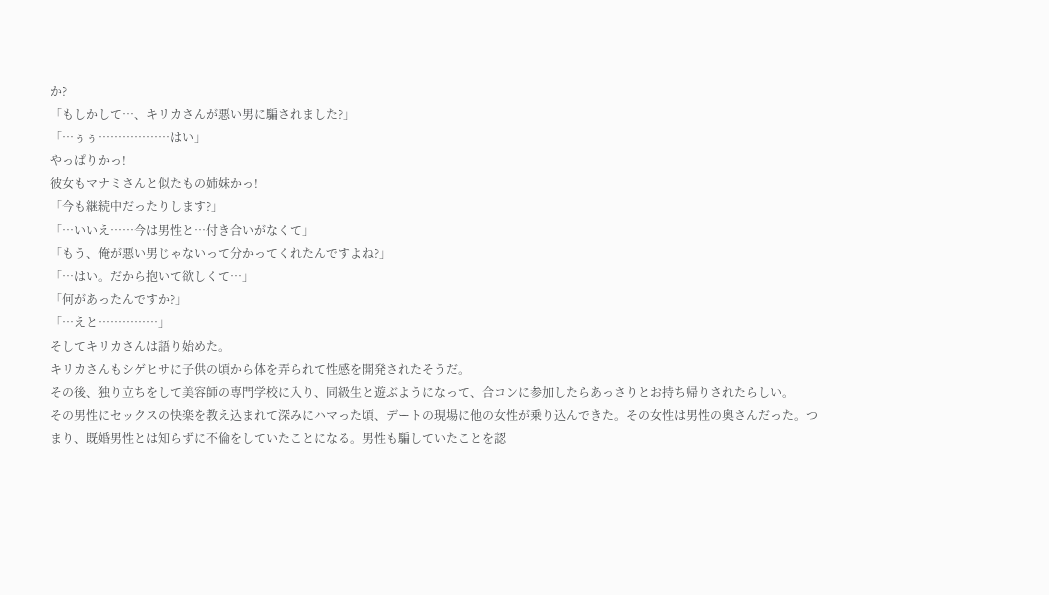か?
「もしかして…、キリカさんが悪い男に騙されました?」
「…ぅぅ………………はい」
やっぱりかっ!
彼女もマナミさんと似たもの姉妹かっ!
「今も継続中だったりします?」
「…いいえ……今は男性と…付き合いがなくて」
「もう、俺が悪い男じゃないって分かってくれたんですよね?」
「…はい。だから抱いて欲しくて…」
「何があったんですか?」
「…えと……………」
そしてキリカさんは語り始めた。
キリカさんもシゲヒサに子供の頃から体を弄られて性感を開発されたそうだ。
その後、独り立ちをして美容師の専門学校に入り、同級生と遊ぶようになって、合コンに参加したらあっさりとお持ち帰りされたらしい。
その男性にセックスの快楽を教え込まれて深みにハマった頃、デートの現場に他の女性が乗り込んできた。その女性は男性の奥さんだった。つまり、既婚男性とは知らずに不倫をしていたことになる。男性も騙していたことを認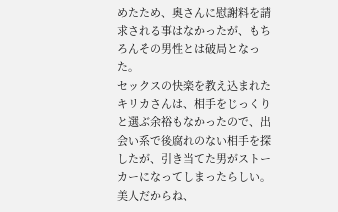めたため、奥さんに慰謝料を請求される事はなかったが、もちろんその男性とは破局となった。
セックスの快楽を教え込まれたキリカさんは、相手をじっくりと選ぶ余裕もなかったので、出会い系で後腐れのない相手を探したが、引き当てた男がストーカーになってしまったらしい。美人だからね、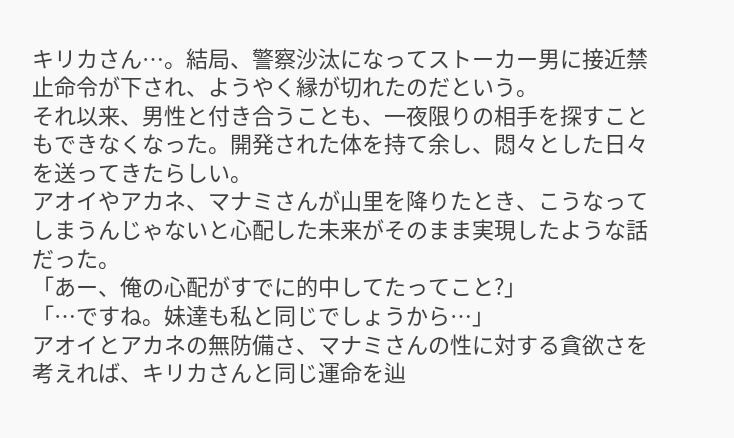キリカさん…。結局、警察沙汰になってストーカー男に接近禁止命令が下され、ようやく縁が切れたのだという。
それ以来、男性と付き合うことも、一夜限りの相手を探すこともできなくなった。開発された体を持て余し、悶々とした日々を送ってきたらしい。
アオイやアカネ、マナミさんが山里を降りたとき、こうなってしまうんじゃないと心配した未来がそのまま実現したような話だった。
「あー、俺の心配がすでに的中してたってこと?」
「…ですね。妹達も私と同じでしょうから…」
アオイとアカネの無防備さ、マナミさんの性に対する貪欲さを考えれば、キリカさんと同じ運命を辿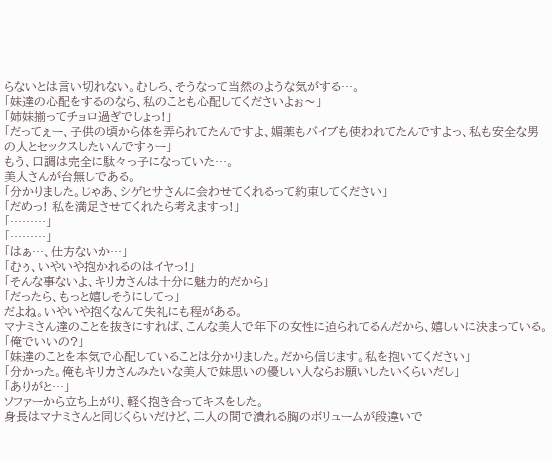らないとは言い切れない。むしろ、そうなって当然のような気がする…。
「妹達の心配をするのなら、私のことも心配してくださいよぉ〜」
「姉妹揃ってチョロ過ぎでしょっ!」
「だってぇー、子供の頃から体を弄られてたんですよ、媚薬もバイブも使われてたんですよっ、私も安全な男の人とセックスしたいんですぅー」
もう、口調は完全に駄々っ子になっていた…。
美人さんが台無しである。
「分かりました。じゃあ、シゲヒサさんに会わせてくれるって約束してください」
「だめっ! 私を満足させてくれたら考えますっ!」
「………」
「………」
「はぁ…、仕方ないか…」
「むぅ、いやいや抱かれるのはイヤっ!」
「そんな事ないよ、キリカさんは十分に魅力的だから」
「だったら、もっと嬉しそうにしてっ」
だよね。いやいや抱くなんて失礼にも程がある。
マナミさん達のことを抜きにすれば、こんな美人で年下の女性に迫られてるんだから、嬉しいに決まっている。
「俺でいいの?」
「妹達のことを本気で心配していることは分かりました。だから信じます。私を抱いてください」
「分かった。俺もキリカさんみたいな美人で妹思いの優しい人ならお願いしたいくらいだし」
「ありがと…」
ソファーから立ち上がり、軽く抱き合ってキスをした。
身長はマナミさんと同じくらいだけど、二人の間で潰れる胸のボリュームが段違いで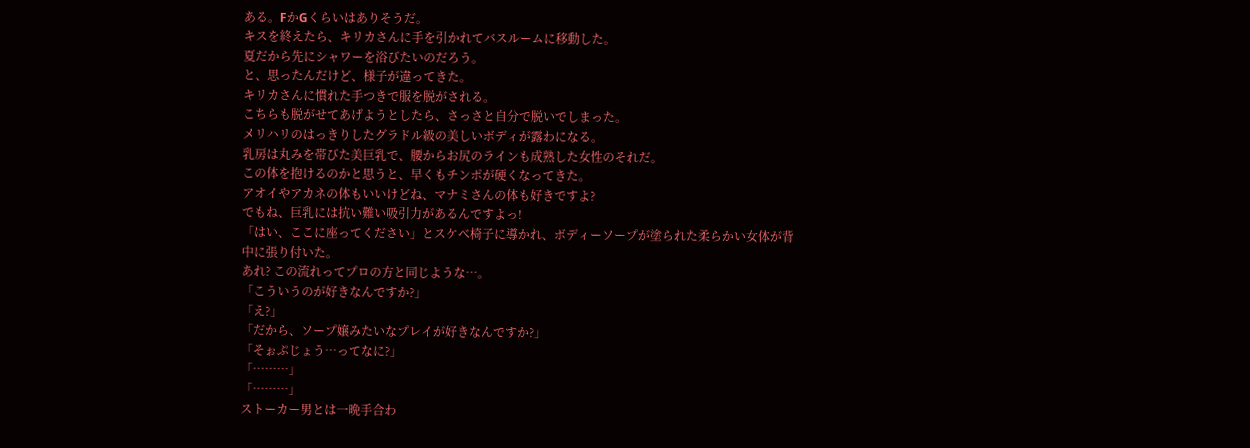ある。FかGくらいはありそうだ。
キスを終えたら、キリカさんに手を引かれてバスルームに移動した。
夏だから先にシャワーを浴びたいのだろう。
と、思ったんだけど、様子が違ってきた。
キリカさんに慣れた手つきで服を脱がされる。
こちらも脱がせてあげようとしたら、さっさと自分で脱いでしまった。
メリハリのはっきりしたグラドル級の美しいボディが露わになる。
乳房は丸みを帯びた美巨乳で、腰からお尻のラインも成熟した女性のそれだ。
この体を抱けるのかと思うと、早くもチンポが硬くなってきた。
アオイやアカネの体もいいけどね、マナミさんの体も好きですよ?
でもね、巨乳には抗い難い吸引力があるんですよっ!
「はい、ここに座ってください」とスケベ椅子に導かれ、ボディーソープが塗られた柔らかい女体が背中に張り付いた。
あれ? この流れってプロの方と同じような…。
「こういうのが好きなんですか?」
「え?」
「だから、ソープ嬢みたいなプレイが好きなんですか?」
「そぉぷじょう…ってなに?」
「………」
「………」
ストーカー男とは一晩手合わ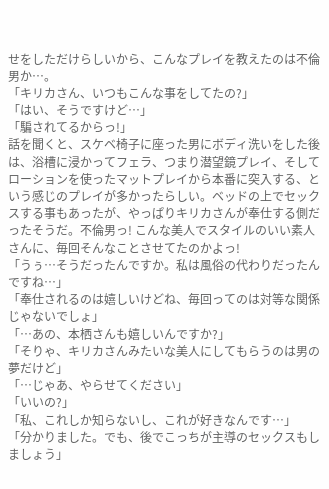せをしただけらしいから、こんなプレイを教えたのは不倫男か…。
「キリカさん、いつもこんな事をしてたの?」
「はい、そうですけど…」
「騙されてるからっ!」
話を聞くと、スケベ椅子に座った男にボディ洗いをした後は、浴槽に浸かってフェラ、つまり潜望鏡プレイ、そしてローションを使ったマットプレイから本番に突入する、という感じのプレイが多かったらしい。ベッドの上でセックスする事もあったが、やっぱりキリカさんが奉仕する側だったそうだ。不倫男っ! こんな美人でスタイルのいい素人さんに、毎回そんなことさせてたのかよっ!
「うぅ…そうだったんですか。私は風俗の代わりだったんですね…」
「奉仕されるのは嬉しいけどね、毎回ってのは対等な関係じゃないでしょ」
「…あの、本栖さんも嬉しいんですか?」
「そりゃ、キリカさんみたいな美人にしてもらうのは男の夢だけど」
「…じゃあ、やらせてください」
「いいの?」
「私、これしか知らないし、これが好きなんです…」
「分かりました。でも、後でこっちが主導のセックスもしましょう」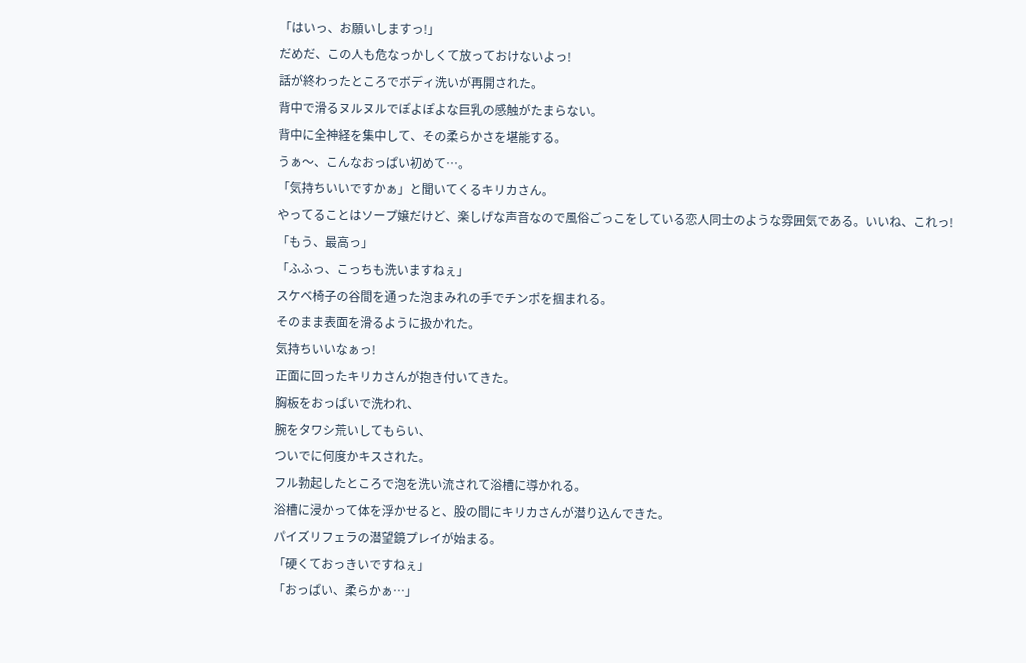「はいっ、お願いしますっ!」
だめだ、この人も危なっかしくて放っておけないよっ!
話が終わったところでボディ洗いが再開された。
背中で滑るヌルヌルでぽよぽよな巨乳の感触がたまらない。
背中に全神経を集中して、その柔らかさを堪能する。
うぁ〜、こんなおっぱい初めて…。
「気持ちいいですかぁ」と聞いてくるキリカさん。
やってることはソープ嬢だけど、楽しげな声音なので風俗ごっこをしている恋人同士のような雰囲気である。いいね、これっ!
「もう、最高っ」
「ふふっ、こっちも洗いますねぇ」
スケベ椅子の谷間を通った泡まみれの手でチンポを掴まれる。
そのまま表面を滑るように扱かれた。
気持ちいいなぁっ!
正面に回ったキリカさんが抱き付いてきた。
胸板をおっぱいで洗われ、
腕をタワシ荒いしてもらい、
ついでに何度かキスされた。
フル勃起したところで泡を洗い流されて浴槽に導かれる。
浴槽に浸かって体を浮かせると、股の間にキリカさんが潜り込んできた。
パイズリフェラの潜望鏡プレイが始まる。
「硬くておっきいですねぇ」
「おっぱい、柔らかぁ…」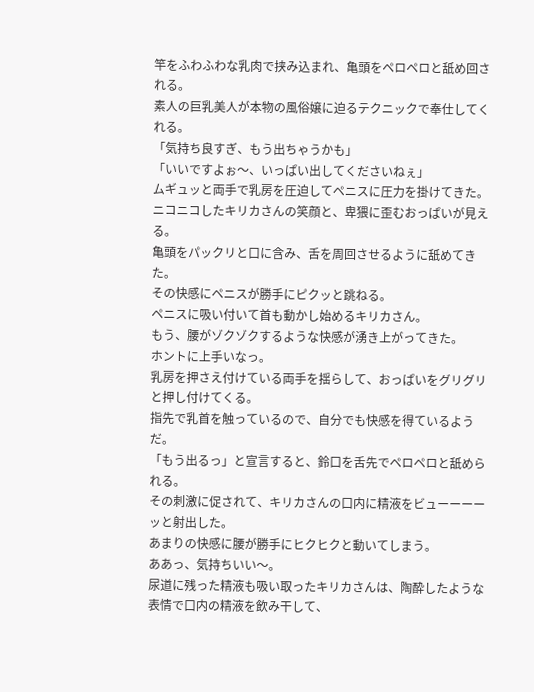竿をふわふわな乳肉で挟み込まれ、亀頭をペロペロと舐め回される。
素人の巨乳美人が本物の風俗嬢に迫るテクニックで奉仕してくれる。
「気持ち良すぎ、もう出ちゃうかも」
「いいですよぉ〜、いっぱい出してくださいねぇ」
ムギュッと両手で乳房を圧迫してペニスに圧力を掛けてきた。
ニコニコしたキリカさんの笑顔と、卑猥に歪むおっぱいが見える。
亀頭をパックリと口に含み、舌を周回させるように舐めてきた。
その快感にペニスが勝手にピクッと跳ねる。
ペニスに吸い付いて首も動かし始めるキリカさん。
もう、腰がゾクゾクするような快感が湧き上がってきた。
ホントに上手いなっ。
乳房を押さえ付けている両手を揺らして、おっぱいをグリグリと押し付けてくる。
指先で乳首を触っているので、自分でも快感を得ているようだ。
「もう出るっ」と宣言すると、鈴口を舌先でペロペロと舐められる。
その刺激に促されて、キリカさんの口内に精液をビューーーーッと射出した。
あまりの快感に腰が勝手にヒクヒクと動いてしまう。
ああっ、気持ちいい〜。
尿道に残った精液も吸い取ったキリカさんは、陶酔したような表情で口内の精液を飲み干して、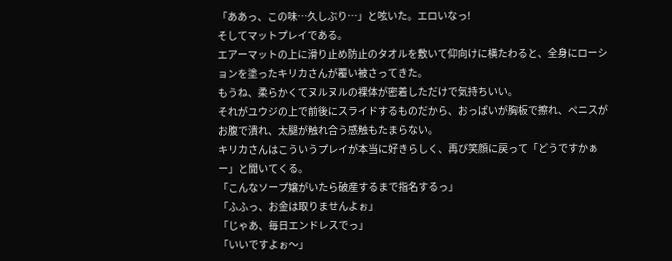「ああっ、この味…久しぶり…」と呟いた。エロいなっ!
そしてマットプレイである。
エアーマットの上に滑り止め防止のタオルを敷いて仰向けに横たわると、全身にローションを塗ったキリカさんが覆い被さってきた。
もうね、柔らかくてヌルヌルの裸体が密着しただけで気持ちいい。
それがユウジの上で前後にスライドするものだから、おっぱいが胸板で擦れ、ペニスがお腹で潰れ、太腿が触れ合う感触もたまらない。
キリカさんはこういうプレイが本当に好きらしく、再び笑顔に戻って「どうですかぁー」と聞いてくる。
「こんなソープ嬢がいたら破産するまで指名するっ」
「ふふっ、お金は取りませんよぉ」
「じゃあ、毎日エンドレスでっ」
「いいですよぉ〜」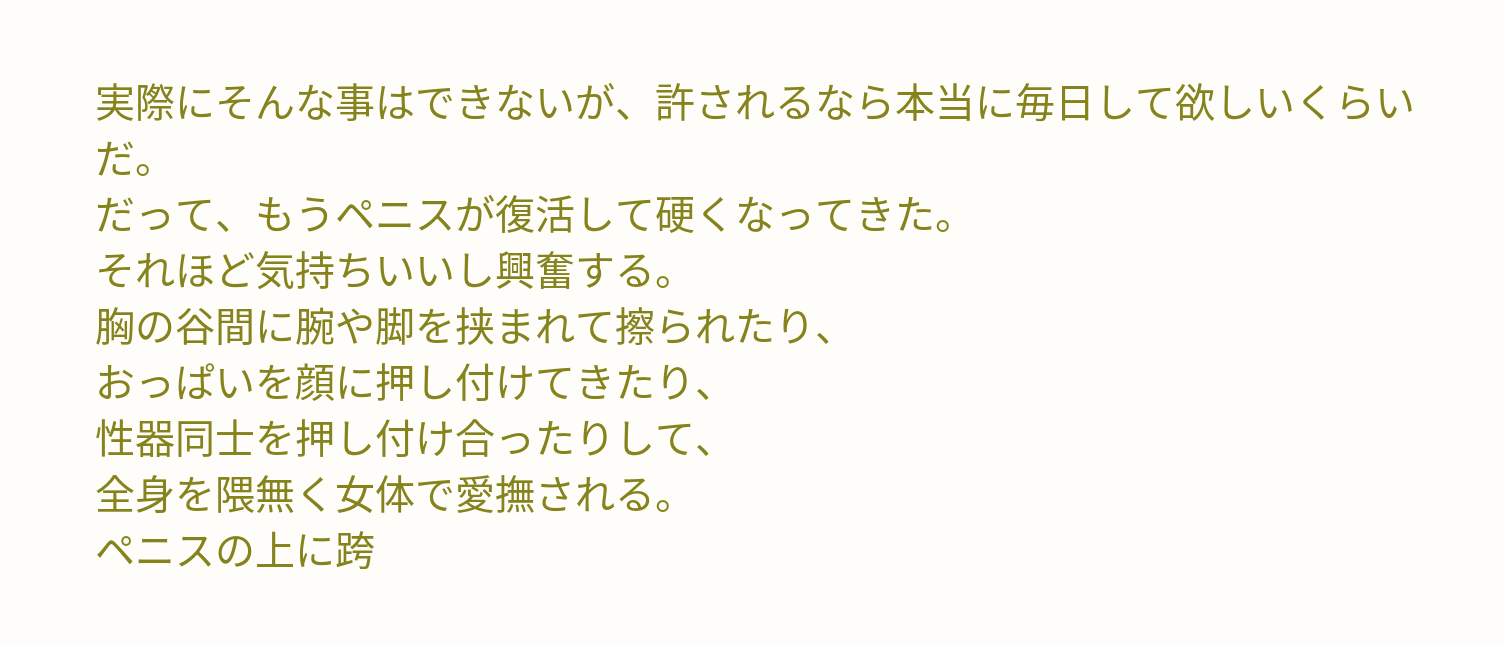実際にそんな事はできないが、許されるなら本当に毎日して欲しいくらいだ。
だって、もうペニスが復活して硬くなってきた。
それほど気持ちいいし興奮する。
胸の谷間に腕や脚を挟まれて擦られたり、
おっぱいを顔に押し付けてきたり、
性器同士を押し付け合ったりして、
全身を隈無く女体で愛撫される。
ペニスの上に跨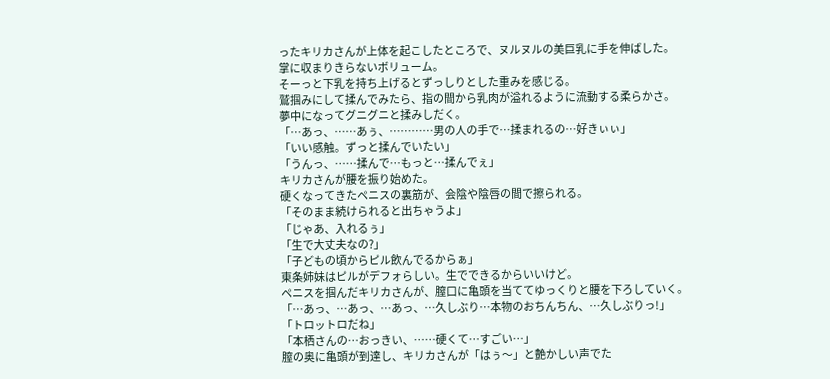ったキリカさんが上体を起こしたところで、ヌルヌルの美巨乳に手を伸ばした。
掌に収まりきらないボリューム。
そーっと下乳を持ち上げるとずっしりとした重みを感じる。
鷲掴みにして揉んでみたら、指の間から乳肉が溢れるように流動する柔らかさ。
夢中になってグニグニと揉みしだく。
「…あっ、……あぅ、…………男の人の手で…揉まれるの…好きぃぃ」
「いい感触。ずっと揉んでいたい」
「うんっ、……揉んで…もっと…揉んでぇ」
キリカさんが腰を振り始めた。
硬くなってきたペニスの裏筋が、会陰や陰唇の間で擦られる。
「そのまま続けられると出ちゃうよ」
「じゃあ、入れるぅ」
「生で大丈夫なの?」
「子どもの頃からピル飲んでるからぁ」
東条姉妹はピルがデフォらしい。生でできるからいいけど。
ペニスを掴んだキリカさんが、膣口に亀頭を当ててゆっくりと腰を下ろしていく。
「…あっ、…あっ、…あっ、…久しぶり…本物のおちんちん、…久しぶりっ!」
「トロットロだね」
「本栖さんの…おっきい、……硬くて…すごい…」
膣の奥に亀頭が到達し、キリカさんが「はぅ〜」と艶かしい声でた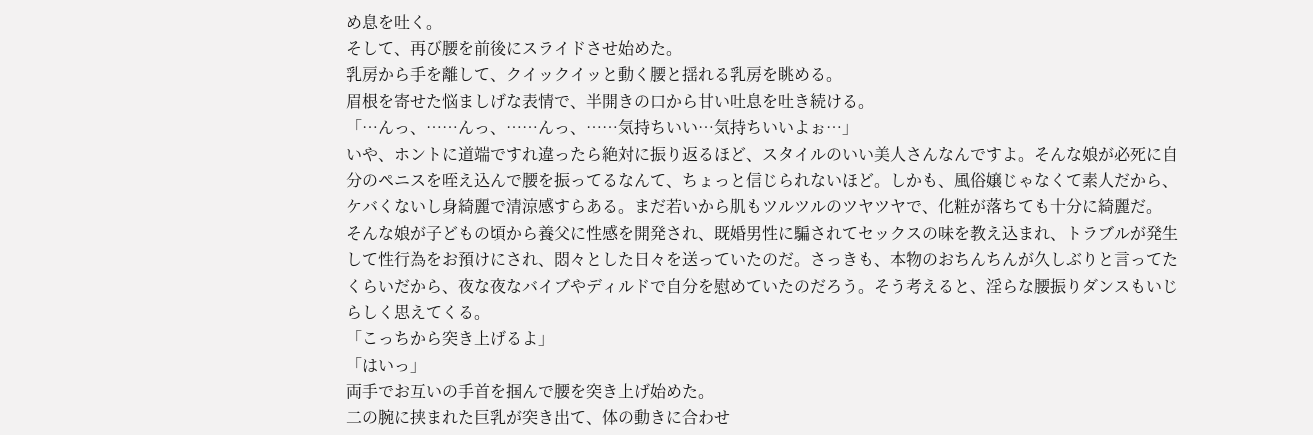め息を吐く。
そして、再び腰を前後にスライドさせ始めた。
乳房から手を離して、クイックイッと動く腰と揺れる乳房を眺める。
眉根を寄せた悩ましげな表情で、半開きの口から甘い吐息を吐き続ける。
「…んっ、……んっ、……んっ、……気持ちいい…気持ちいいよぉ…」
いや、ホントに道端ですれ違ったら絶対に振り返るほど、スタイルのいい美人さんなんですよ。そんな娘が必死に自分のペニスを咥え込んで腰を振ってるなんて、ちょっと信じられないほど。しかも、風俗嬢じゃなくて素人だから、ケバくないし身綺麗で清涼感すらある。まだ若いから肌もツルツルのツヤツヤで、化粧が落ちても十分に綺麗だ。
そんな娘が子どもの頃から養父に性感を開発され、既婚男性に騙されてセックスの味を教え込まれ、トラブルが発生して性行為をお預けにされ、悶々とした日々を送っていたのだ。さっきも、本物のおちんちんが久しぶりと言ってたくらいだから、夜な夜なバイブやディルドで自分を慰めていたのだろう。そう考えると、淫らな腰振りダンスもいじらしく思えてくる。
「こっちから突き上げるよ」
「はいっ」
両手でお互いの手首を掴んで腰を突き上げ始めた。
二の腕に挟まれた巨乳が突き出て、体の動きに合わせ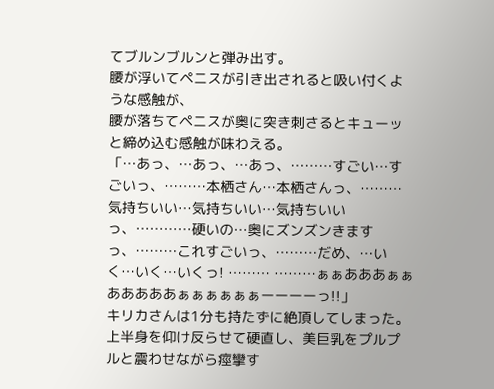てブルンブルンと弾み出す。
腰が浮いてペニスが引き出されると吸い付くような感触が、
腰が落ちてペニスが奥に突き刺さるとキューッと締め込む感触が味わえる。
「…あっ、…あっ、…あっ、………すごい…すごいっ、………本栖さん…本栖さんっ、………気持ちいい…気持ちいい…気持ちいいっ、…………硬いの…奥にズンズンきますっ、………これすごいっ、………だめ、…いく…いく…いくっ! ……… ………ぁぁあああぁぁあああああぁぁぁぁぁぁーーーーっ!!」
キリカさんは1分も持たずに絶頂してしまった。
上半身を仰け反らせて硬直し、美巨乳をプルプルと震わせながら痙攣す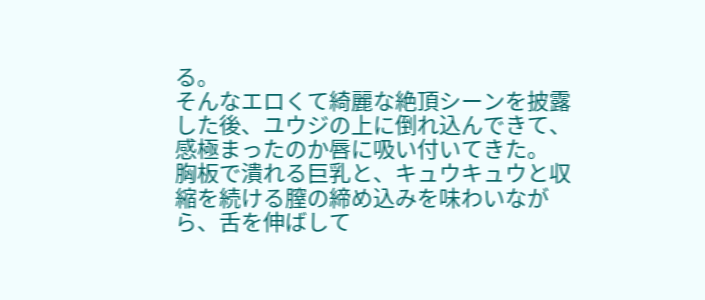る。
そんなエロくて綺麗な絶頂シーンを披露した後、ユウジの上に倒れ込んできて、感極まったのか唇に吸い付いてきた。
胸板で潰れる巨乳と、キュウキュウと収縮を続ける膣の締め込みを味わいながら、舌を伸ばして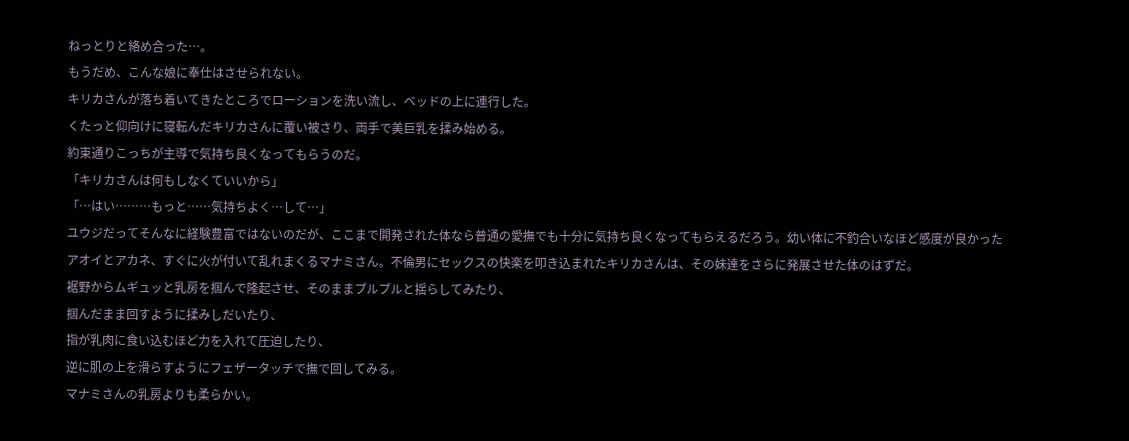ねっとりと絡め合った…。
もうだめ、こんな娘に奉仕はさせられない。
キリカさんが落ち着いてきたところでローションを洗い流し、ベッドの上に連行した。
くたっと仰向けに寝転んだキリカさんに覆い被さり、両手で美巨乳を揉み始める。
約束通りこっちが主導で気持ち良くなってもらうのだ。
「キリカさんは何もしなくていいから」
「…はい………もっと……気持ちよく…して…」
ユウジだってそんなに経験豊富ではないのだが、ここまで開発された体なら普通の愛撫でも十分に気持ち良くなってもらえるだろう。幼い体に不釣合いなほど感度が良かったアオイとアカネ、すぐに火が付いて乱れまくるマナミさん。不倫男にセックスの快楽を叩き込まれたキリカさんは、その妹達をさらに発展させた体のはずだ。
裾野からムギュッと乳房を掴んで隆起させ、そのままプルプルと揺らしてみたり、
掴んだまま回すように揉みしだいたり、
指が乳肉に食い込むほど力を入れて圧迫したり、
逆に肌の上を滑らすようにフェザータッチで撫で回してみる。
マナミさんの乳房よりも柔らかい。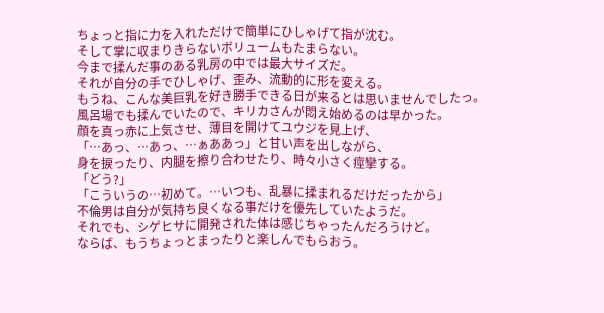ちょっと指に力を入れただけで簡単にひしゃげて指が沈む。
そして掌に収まりきらないボリュームもたまらない。
今まで揉んだ事のある乳房の中では最大サイズだ。
それが自分の手でひしゃげ、歪み、流動的に形を変える。
もうね、こんな美巨乳を好き勝手できる日が来るとは思いませんでしたっ。
風呂場でも揉んでいたので、キリカさんが悶え始めるのは早かった。
顔を真っ赤に上気させ、薄目を開けてユウジを見上げ、
「…あっ、…あっ、…ぁああっ」と甘い声を出しながら、
身を捩ったり、内腿を擦り合わせたり、時々小さく痙攣する。
「どう?」
「こういうの…初めて。…いつも、乱暴に揉まれるだけだったから」
不倫男は自分が気持ち良くなる事だけを優先していたようだ。
それでも、シゲヒサに開発された体は感じちゃったんだろうけど。
ならば、もうちょっとまったりと楽しんでもらおう。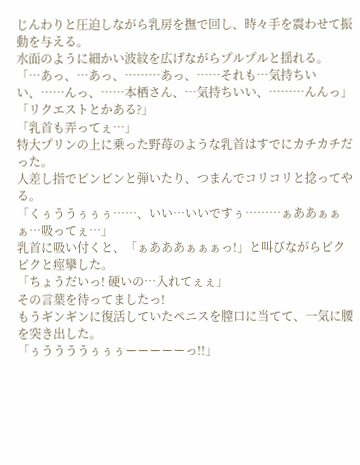じんわりと圧迫しながら乳房を撫で回し、時々手を震わせて振動を与える。
水面のように細かい波紋を広げながらプルプルと揺れる。
「…あっ、…あっ、………あっ、……それも…気持ちいい、……んっ、……本栖さん、…気持ちいい、………んんっ」
「リクエストとかある?」
「乳首も弄ってぇ…」
特大プリンの上に乗った野苺のような乳首はすでにカチカチだった。
人差し指でピンピンと弾いたり、つまんでコリコリと捻ってやる。
「くぅううぅぅぅ……、いい…いいですぅ………ぁああぁぁぁ…吸ってぇ…」
乳首に吸い付くと、「ぁあああぁぁぁっ!」と叫びながらピクピクと痙攣した。
「ちょうだいっ! 硬いの…入れてぇぇ」
その言葉を待ってましたっ!
もうギンギンに復活していたペニスを膣口に当てて、一気に腰を突き出した。
「ぅううううぅぅぅーーーーーっ!!」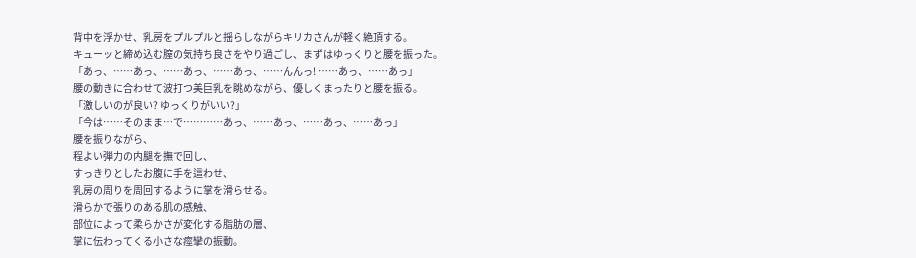背中を浮かせ、乳房をプルプルと揺らしながらキリカさんが軽く絶頂する。
キューッと締め込む膣の気持ち良さをやり過ごし、まずはゆっくりと腰を振った。
「あっ、……あっ、……あっ、……あっ、……んんっ! ……あっ、……あっ」
腰の動きに合わせて波打つ美巨乳を眺めながら、優しくまったりと腰を振る。
「激しいのが良い? ゆっくりがいい?」
「今は……そのまま…で…………あっ、……あっ、……あっ、……あっ」
腰を振りながら、
程よい弾力の内腿を撫で回し、
すっきりとしたお腹に手を這わせ、
乳房の周りを周回するように掌を滑らせる。
滑らかで張りのある肌の感触、
部位によって柔らかさが変化する脂肪の層、
掌に伝わってくる小さな痙攣の振動。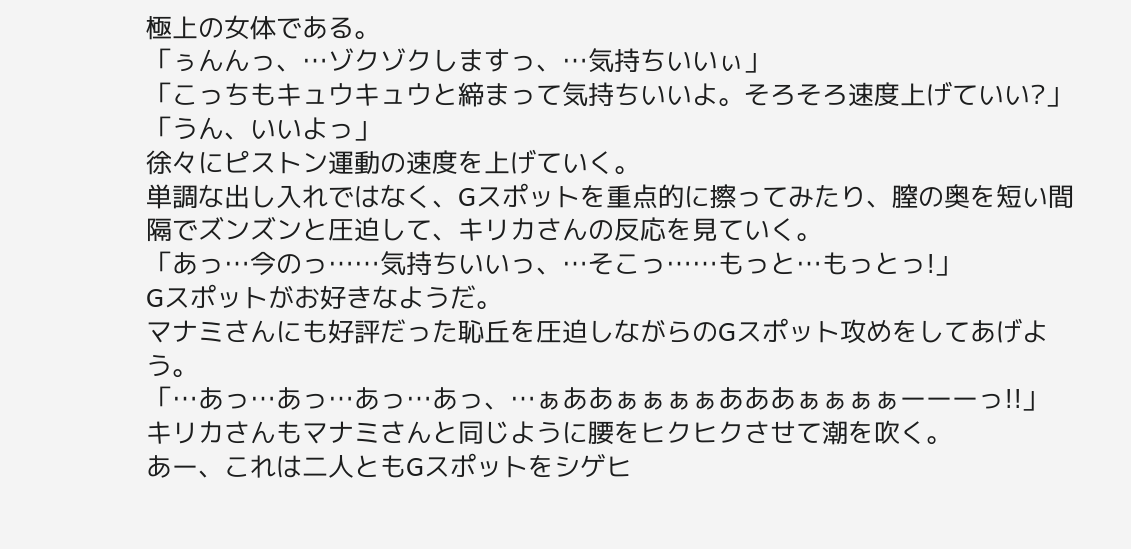極上の女体である。
「ぅんんっ、…ゾクゾクしますっ、…気持ちいいぃ」
「こっちもキュウキュウと締まって気持ちいいよ。そろそろ速度上げていい?」
「うん、いいよっ」
徐々にピストン運動の速度を上げていく。
単調な出し入れではなく、Gスポットを重点的に擦ってみたり、膣の奥を短い間隔でズンズンと圧迫して、キリカさんの反応を見ていく。
「あっ…今のっ……気持ちいいっ、…そこっ……もっと…もっとっ!」
Gスポットがお好きなようだ。
マナミさんにも好評だった恥丘を圧迫しながらのGスポット攻めをしてあげよう。
「…あっ…あっ…あっ…あっ、…ぁああぁぁぁぁあああぁぁぁぁーーーっ!!」
キリカさんもマナミさんと同じように腰をヒクヒクさせて潮を吹く。
あー、これは二人ともGスポットをシゲヒ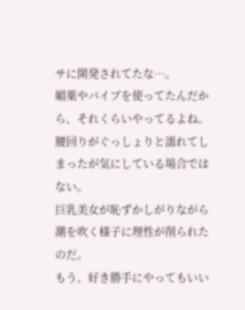サに開発されてたな…。
媚薬やバイブを使ってたんだから、それくらいやってるよね。
腰回りがぐっしょりと濡れてしまったが気にしている場合ではない。
巨乳美女が恥ずかしがりながら潮を吹く様子に理性が削られたのだ。
もう、好き勝手にやってもいい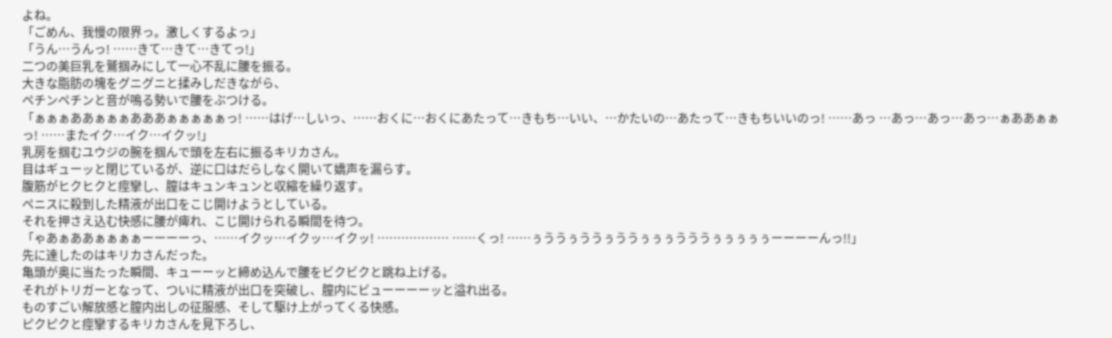よね。
「ごめん、我慢の限界っ。激しくするよっ」
「うん…うんっ! ……きて…きて…きてっ!」
二つの美巨乳を鷲掴みにして一心不乱に腰を振る。
大きな脂肪の塊をグニグニと揉みしだきながら、
ペチンペチンと音が鳴る勢いで腰をぶつける。
「ぁぁぁああぁぁぁあああぁぁぁぁぁっ! ……はげ…しいっ、……おくに…おくにあたって…きもち…いい、…かたいの…あたって…きもちいいのっ! ……あっ …あっ…あっ…あっ…ぁああぁぁっ! ……またイク…イク…イクッ!」
乳房を掴むユウジの腕を掴んで頭を左右に振るキリカさん。
目はギューッと閉じているが、逆に口はだらしなく開いて嬌声を漏らす。
腹筋がヒクヒクと痙攣し、膣はキュンキュンと収縮を繰り返す。
ペニスに殺到した精液が出口をこじ開けようとしている。
それを押さえ込む快感に腰が痺れ、こじ開けられる瞬間を待つ。
「ゃあぁああぁぁぁぁーーーーっ、……イクッ…イクッ…イクッ! ……………… ……くっ! ……ぅううぅううぅううぅぅぅうううぅぅぅぅぅーーーーんっ!!」
先に達したのはキリカさんだった。
亀頭が奥に当たった瞬間、キューーッと締め込んで腰をビクビクと跳ね上げる。
それがトリガーとなって、ついに精液が出口を突破し、膣内にビューーーーッと溢れ出る。
ものすごい解放感と膣内出しの征服感、そして駆け上がってくる快感。
ピクピクと痙攣するキリカさんを見下ろし、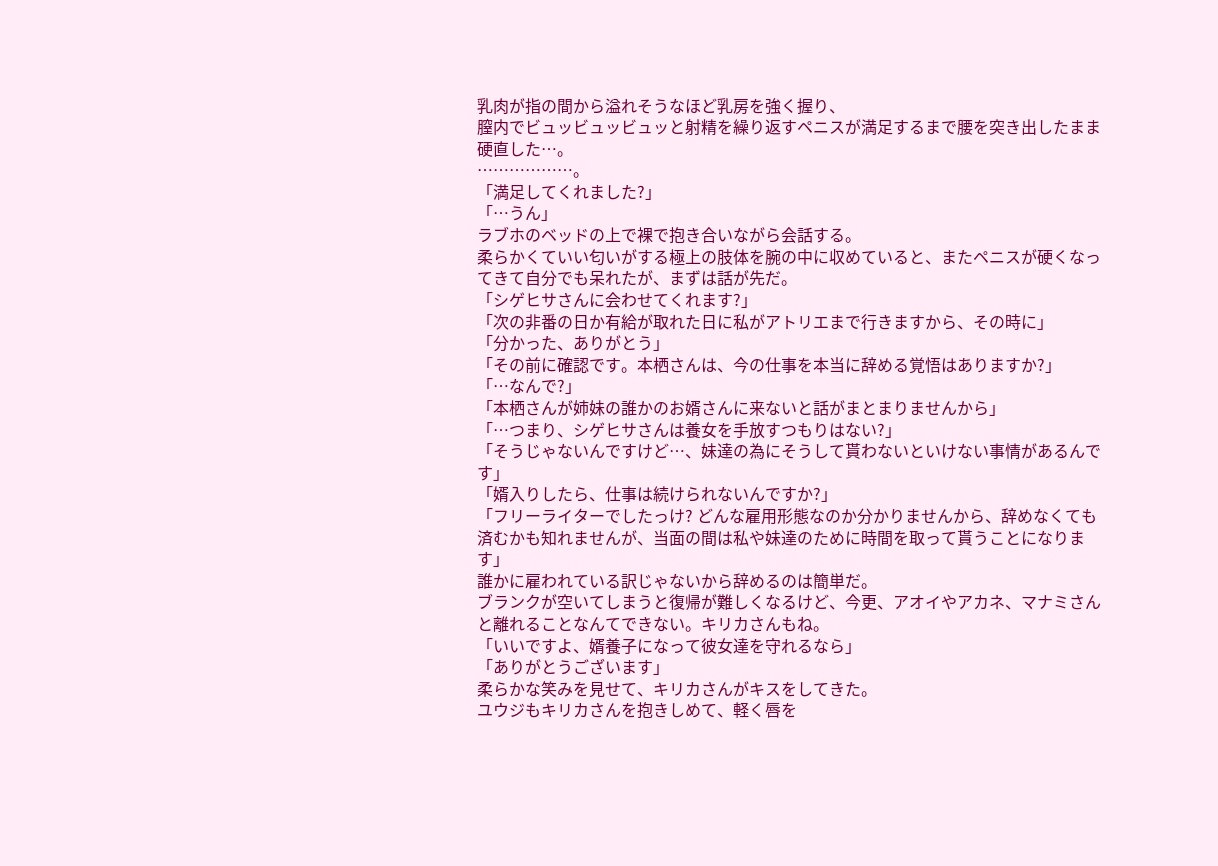乳肉が指の間から溢れそうなほど乳房を強く握り、
膣内でビュッビュッビュッと射精を繰り返すペニスが満足するまで腰を突き出したまま硬直した…。
………………。
「満足してくれました?」
「…うん」
ラブホのベッドの上で裸で抱き合いながら会話する。
柔らかくていい匂いがする極上の肢体を腕の中に収めていると、またペニスが硬くなってきて自分でも呆れたが、まずは話が先だ。
「シゲヒサさんに会わせてくれます?」
「次の非番の日か有給が取れた日に私がアトリエまで行きますから、その時に」
「分かった、ありがとう」
「その前に確認です。本栖さんは、今の仕事を本当に辞める覚悟はありますか?」
「…なんで?」
「本栖さんが姉妹の誰かのお婿さんに来ないと話がまとまりませんから」
「…つまり、シゲヒサさんは養女を手放すつもりはない?」
「そうじゃないんですけど…、妹達の為にそうして貰わないといけない事情があるんです」
「婿入りしたら、仕事は続けられないんですか?」
「フリーライターでしたっけ? どんな雇用形態なのか分かりませんから、辞めなくても済むかも知れませんが、当面の間は私や妹達のために時間を取って貰うことになります」
誰かに雇われている訳じゃないから辞めるのは簡単だ。
ブランクが空いてしまうと復帰が難しくなるけど、今更、アオイやアカネ、マナミさんと離れることなんてできない。キリカさんもね。
「いいですよ、婿養子になって彼女達を守れるなら」
「ありがとうございます」
柔らかな笑みを見せて、キリカさんがキスをしてきた。
ユウジもキリカさんを抱きしめて、軽く唇を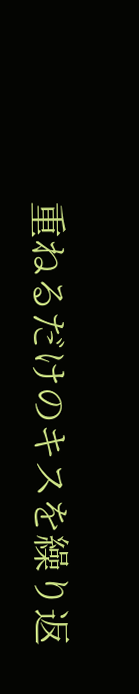重ねるだけのキスを繰り返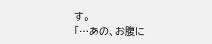す。
「…あの、お腹に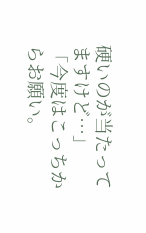硬いのが当たってますけど…」
「今度はこっちからお願い。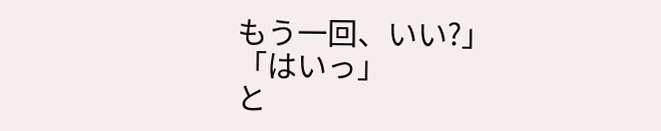もう一回、いい?」
「はいっ」
と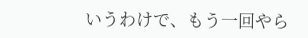いうわけで、もう一回やら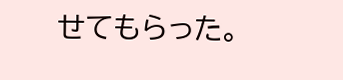せてもらった。